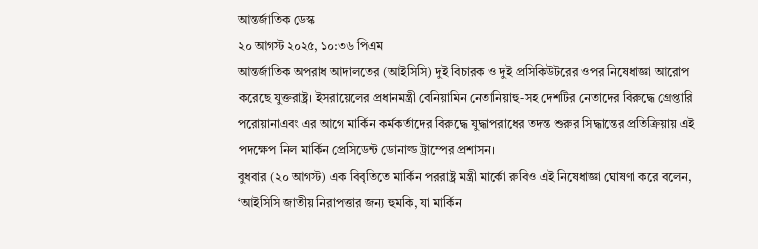আন্তর্জাতিক ডেস্ক
২০ আগস্ট ২০২৫, ১০:৩৬ পিএম
আন্তর্জাতিক অপরাধ আদালতের (আইসিসি) দুই বিচারক ও দুই প্রসিকিউটরের ওপর নিষেধাজ্ঞা আরোপ করেছে যুক্তরাষ্ট্র। ইসরায়েলের প্রধানমন্ত্রী বেনিয়ামিন নেতানিয়াহু-সহ দেশটির নেতাদের বিরুদ্ধে গ্রেপ্তারি পরোয়ানাএবং এর আগে মার্কিন কর্মকর্তাদের বিরুদ্ধে যুদ্ধাপরাধের তদন্ত শুরুর সিদ্ধান্তের প্রতিক্রিয়ায় এই পদক্ষেপ নিল মার্কিন প্রেসিডেন্ট ডোনাল্ড ট্রাম্পের প্রশাসন।
বুধবার (২০ আগস্ট) এক বিবৃতিতে মার্কিন পররাষ্ট্র মন্ত্রী মার্কো রুবিও এই নিষেধাজ্ঞা ঘোষণা করে বলেন, ‘আইসিসি জাতীয় নিরাপত্তার জন্য হুমকি, যা মার্কিন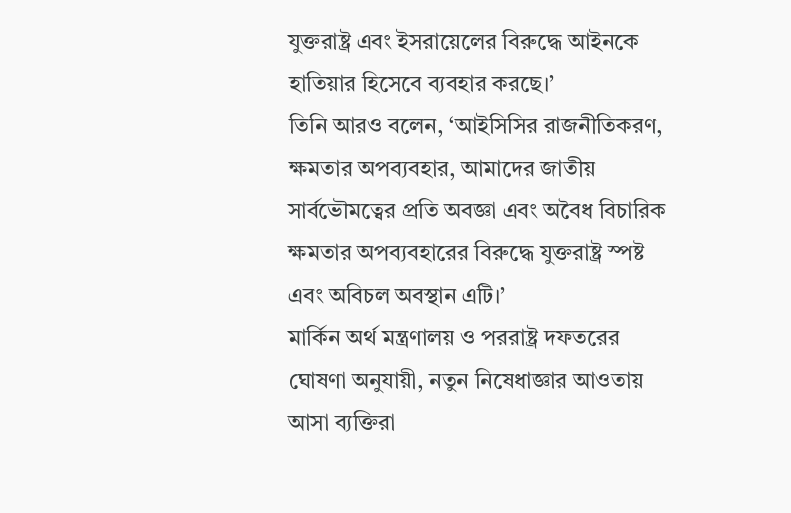যুক্তরাষ্ট্র এবং ইসরায়েলের বিরুদ্ধে আইনকে হাতিয়ার হিসেবে ব্যবহার করছে।’
তিনি আরও বলেন, ‘আইসিসির রাজনীতিকরণ, ক্ষমতার অপব্যবহার, আমাদের জাতীয় সার্বভৌমত্বের প্রতি অবজ্ঞা এবং অবৈধ বিচারিক ক্ষমতার অপব্যবহারের বিরুদ্ধে যুক্তরাষ্ট্র স্পষ্ট এবং অবিচল অবস্থান এটি।’
মার্কিন অর্থ মন্ত্রণালয় ও পররাষ্ট্র দফতরের ঘোষণা অনুযায়ী, নতুন নিষেধাজ্ঞার আওতায় আসা ব্যক্তিরা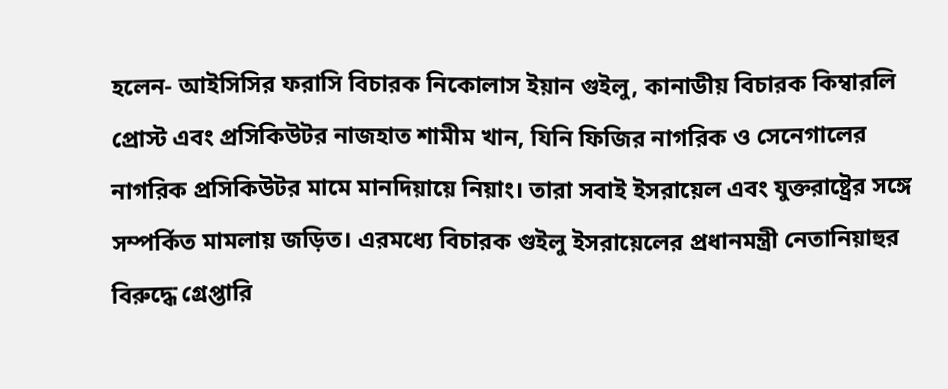হলেন- আইসিসির ফরাসি বিচারক নিকোলাস ইয়ান গুইলু, কানাডীয় বিচারক কিম্বারলি প্রোস্ট এবং প্রসিকিউটর নাজহাত শামীম খান, যিনি ফিজির নাগরিক ও সেনেগালের নাগরিক প্রসিকিউটর মামে মানদিয়ায়ে নিয়াং। তারা সবাই ইসরায়েল এবং যুক্তরাষ্ট্রের সঙ্গে সম্পর্কিত মামলায় জড়িত। এরমধ্যে বিচারক গুইলু ইসরায়েলের প্রধানমন্ত্রী নেতানিয়াহুর বিরুদ্ধে গ্রেপ্তারি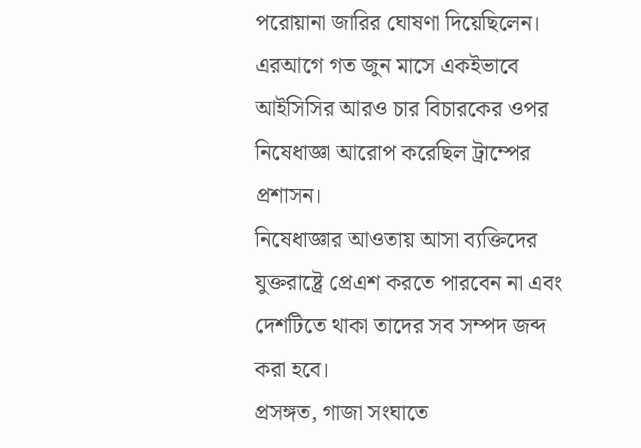পরোয়ানা জারির ঘোষণা দিয়েছিলেন।
এরআগে গত জুন মাসে একইভাবে আইসিসির আরও চার বিচারকের ওপর নিষেধাজ্ঞা আরোপ করেছিল ট্রাম্পের প্রশাসন।
নিষেধাজ্ঞার আওতায় আসা ব্যক্তিদের যুক্তরাষ্ট্রে প্রেএশ করতে পারবেন না এবং দেশটিতে থাকা তাদের সব সম্পদ জব্দ করা হবে।
প্রসঙ্গত, গাজা সংঘাতে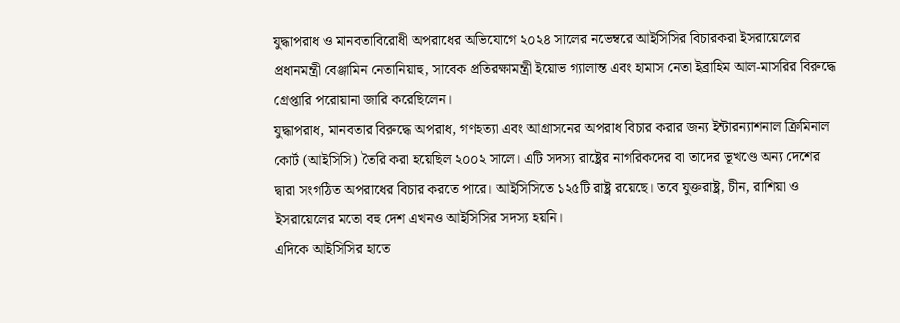যুদ্ধাপরাধ ও মানবতাবিরোধী অপরাধের অভিযোগে ২০২৪ সালের নভেম্বরে আইসিসির বিচারকরা ইসরায়েলের প্রধানমন্ত্রী বেঞ্জামিন নেতানিয়াহু, সাবেক প্রতিরক্ষামন্ত্রী ইয়োভ গ্যালান্ত এবং হামাস নেতা ইব্রাহিম আল-মাসরির বিরুদ্ধে গ্রেপ্তারি পরোয়ানা জারি করেছিলেন।
যুদ্ধাপরাধ, মানবতার বিরুদ্ধে অপরাধ, গণহত্যা এবং আগ্রাসনের অপরাধ বিচার করার জন্য ইন্টারন্যাশনাল ক্রিমিনাল কোর্ট (আইসিসি) তৈরি করা হয়েছিল ২০০২ সালে। এটি সদস্য রাষ্ট্রের নাগরিকদের বা তাদের ভূখণ্ডে অন্য দেশের দ্বারা সংগঠিত অপরাধের বিচার করতে পারে। আইসিসিতে ১২৫টি রাষ্ট্র রয়েছে। তবে যুক্তরাষ্ট্র, চীন, রাশিয়া ও ইসরায়েলের মতো বহু দেশ এখনও আইসিসির সদস্য হয়নি।
এদিকে আইসিসির হাতে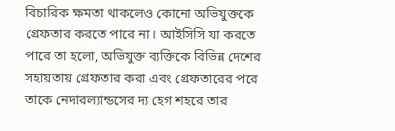বিচারিক ক্ষমতা থাকলেও কোনো অভিযুক্তকে গ্রেফতার করতে পারে না। আইসিসি যা করতে পারে তা হলো, অভিযুক্ত ব্যক্তিকে বিভিন্ন দেশের সহায়তায় গ্রেফতার করা এবং গ্রেফতারের পরে তাকে নেদারল্যান্ডসের দ্য হেগ শহরে তার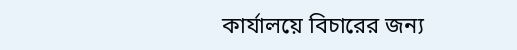কার্যালয়ে বিচারের জন্য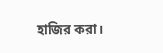হাজির করা।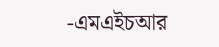-এমএইচআর